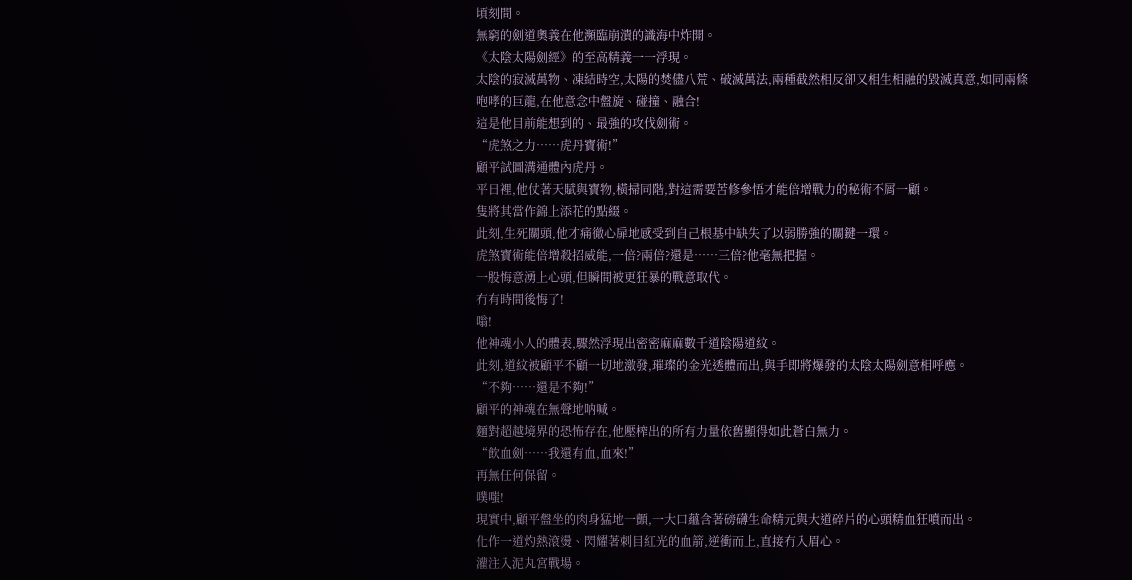頃刻間。
無窮的劍道奧義在他瀕臨崩潰的識海中炸開。
《太陰太陽劍經》的至高精義一一浮現。
太陰的寂滅萬物、凍結時空,太陽的焚儘八荒、破滅萬法,兩種截然相反卻又相生相融的毀滅真意,如同兩條咆哮的巨龍,在他意念中盤旋、碰撞、融合!
這是他目前能想到的、最強的攻伐劍術。
“虎煞之力……虎丹寶術!”
顧平試圖溝通體內虎丹。
平日裡,他仗著天賦與寶物,橫掃同階,對這需要苦修參悟才能倍增戰力的秘術不屑一顧。
隻將其當作錦上添花的點綴。
此刻,生死關頭,他才痛徹心扉地感受到自己根基中缺失了以弱勝強的關鍵一環。
虎煞寶術能倍增殺招威能,一倍?兩倍?還是……三倍?他毫無把握。
一股悔意湧上心頭,但瞬間被更狂暴的戰意取代。
冇有時間後悔了!
嗡!
他神魂小人的體表,驟然浮現出密密麻麻數千道陰陽道紋。
此刻,道紋被顧平不顧一切地激發,璀璨的金光透體而出,與手即將爆發的太陰太陽劍意相呼應。
“不夠……還是不夠!”
顧平的神魂在無聲地呐喊。
麵對超越境界的恐怖存在,他壓榨出的所有力量依舊顯得如此蒼白無力。
“飲血劍……我還有血,血來!”
再無任何保留。
噗嗤!
現實中,顧平盤坐的肉身猛地一顫,一大口蘊含著磅礴生命精元與大道碎片的心頭精血狂噴而出。
化作一道灼熱滾燙、閃耀著刺目紅光的血箭,逆衝而上,直接冇入眉心。
灌注入泥丸宮戰場。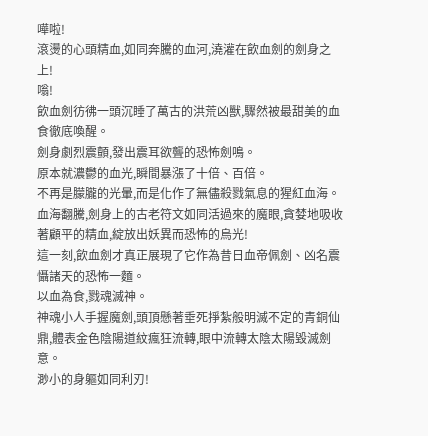嘩啦!
滾燙的心頭精血,如同奔騰的血河,澆灌在飲血劍的劍身之上!
嗡!
飲血劍彷彿一頭沉睡了萬古的洪荒凶獸,驟然被最甜美的血食徹底喚醒。
劍身劇烈震顫,發出震耳欲聾的恐怖劍鳴。
原本就濃鬱的血光,瞬間暴漲了十倍、百倍。
不再是朦朧的光暈,而是化作了無儘殺戮氣息的猩紅血海。
血海翻騰,劍身上的古老符文如同活過來的魔眼,貪婪地吸收著顧平的精血,綻放出妖異而恐怖的烏光!
這一刻,飲血劍才真正展現了它作為昔日血帝佩劍、凶名震懾諸天的恐怖一麵。
以血為食,戮魂滅神。
神魂小人手握魔劍,頭頂懸著垂死掙紮般明滅不定的青銅仙鼎,體表金色陰陽道紋瘋狂流轉,眼中流轉太陰太陽毀滅劍意。
渺小的身軀如同利刃!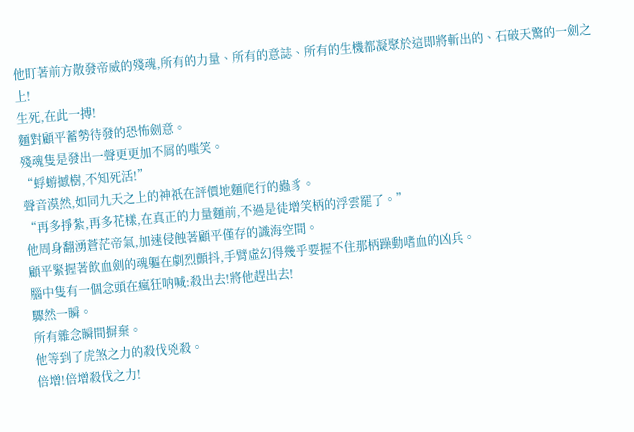他盯著前方散發帝威的殘魂,所有的力量、所有的意誌、所有的生機都凝聚於這即將斬出的、石破天驚的一劍之上!
生死,在此一搏!
麵對顧平蓄勢待發的恐怖劍意。
殘魂隻是發出一聲更更加不屑的嗤笑。
“蜉蝣撼樹,不知死活!”
聲音漠然,如同九天之上的神祇在評價地麵爬行的蟲豸。
“再多掙紮,再多花樣,在真正的力量麵前,不過是徒增笑柄的浮雲罷了。”
他周身翻湧蒼茫帝氣,加速侵蝕著顧平僅存的識海空間。
顧平緊握著飲血劍的魂軀在劇烈顫抖,手臂虛幻得幾乎要握不住那柄躁動嗜血的凶兵。
腦中隻有一個念頭在瘋狂呐喊:殺出去!將他趕出去!
驟然一瞬。
所有雜念瞬間摒棄。
他等到了虎煞之力的殺伐兇殺。
倍增!倍增殺伐之力!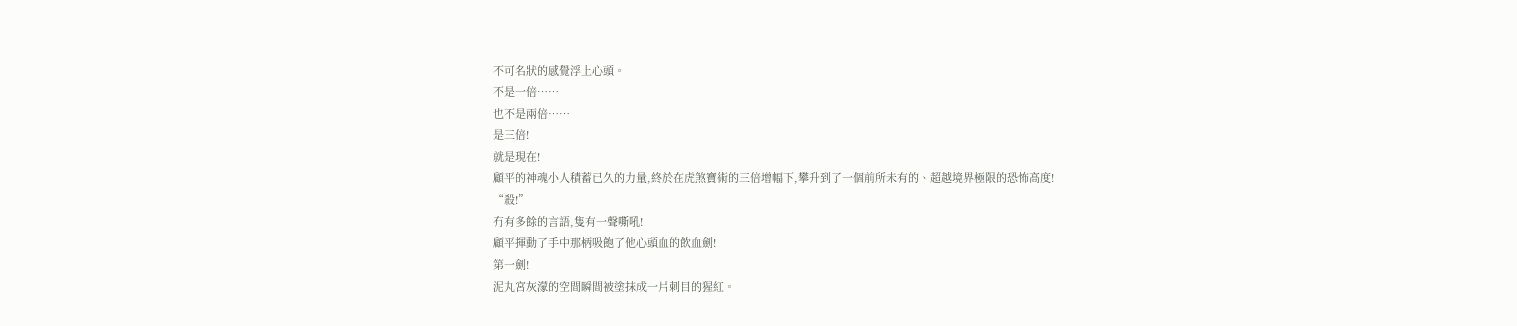不可名狀的感覺浮上心頭。
不是一倍……
也不是兩倍……
是三倍!
就是現在!
顧平的神魂小人積蓄已久的力量,終於在虎煞寶術的三倍增幅下,攀升到了一個前所未有的、超越境界極限的恐怖高度!
“殺!”
冇有多餘的言語,隻有一聲嘶吼!
顧平揮動了手中那柄吸飽了他心頭血的飲血劍!
第一劍!
泥丸宮灰濛的空間瞬間被塗抹成一片刺目的猩紅。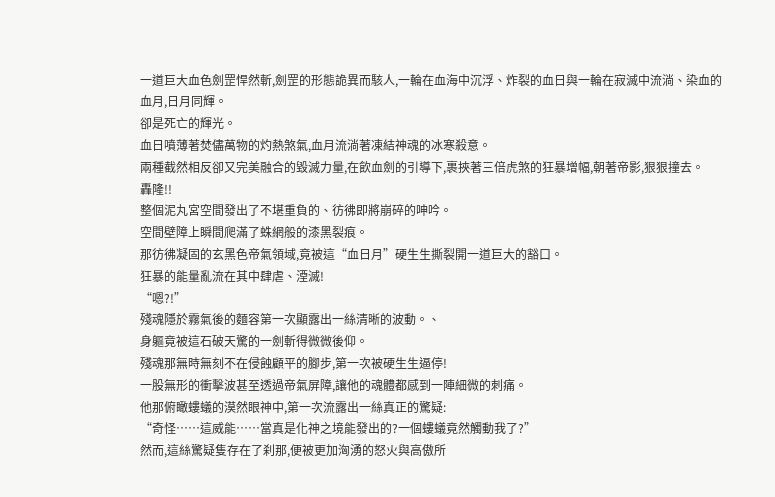一道巨大血色劍罡悍然斬,劍罡的形態詭異而駭人,一輪在血海中沉浮、炸裂的血日與一輪在寂滅中流淌、染血的血月,日月同輝。
卻是死亡的輝光。
血日噴薄著焚儘萬物的灼熱煞氣,血月流淌著凍結神魂的冰寒殺意。
兩種截然相反卻又完美融合的毀滅力量,在飲血劍的引導下,裹挾著三倍虎煞的狂暴增幅,朝著帝影,狠狠撞去。
轟隆!!
整個泥丸宮空間發出了不堪重負的、彷彿即將崩碎的呻吟。
空間壁障上瞬間爬滿了蛛網般的漆黑裂痕。
那彷彿凝固的玄黑色帝氣領域,竟被這“血日月”硬生生撕裂開一道巨大的豁口。
狂暴的能量亂流在其中肆虐、湮滅!
“嗯?!”
殘魂隱於霧氣後的麵容第一次顯露出一絲清晰的波動。、
身軀竟被這石破天驚的一劍斬得微微後仰。
殘魂那無時無刻不在侵蝕顧平的腳步,第一次被硬生生逼停!
一股無形的衝擊波甚至透過帝氣屏障,讓他的魂體都感到一陣細微的刺痛。
他那俯瞰螻蟻的漠然眼神中,第一次流露出一絲真正的驚疑:
“奇怪……這威能……當真是化神之境能發出的?一個螻蟻竟然觸動我了?”
然而,這絲驚疑隻存在了刹那,便被更加洶湧的怒火與高傲所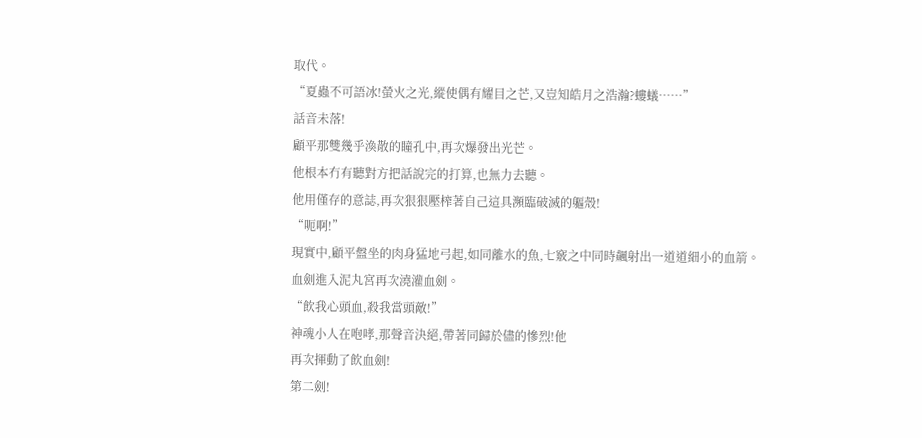取代。
“夏蟲不可語冰!螢火之光,縱使偶有耀目之芒,又豈知皓月之浩瀚?螻蟻……”
話音未落!
顧平那雙幾乎渙散的瞳孔中,再次爆發出光芒。
他根本冇有聽對方把話說完的打算,也無力去聽。
他用僅存的意誌,再次狠狠壓榨著自己這具瀕臨破滅的軀殼!
“呃啊!”
現實中,顧平盤坐的肉身猛地弓起,如同離水的魚,七竅之中同時飆射出一道道細小的血箭。
血劍進入泥丸宮再次澆灌血劍。
“飲我心頭血,殺我當頭敵!”
神魂小人在咆哮,那聲音決絕,帶著同歸於儘的慘烈!他
再次揮動了飲血劍!
第二劍!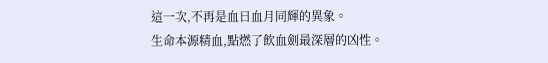這一次,不再是血日血月同輝的異象。
生命本源精血,點燃了飲血劍最深層的凶性。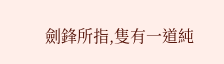劍鋒所指,隻有一道純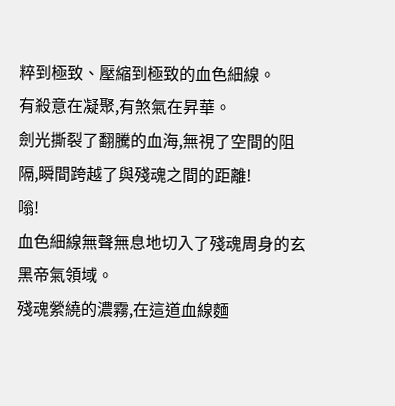粹到極致、壓縮到極致的血色細線。
有殺意在凝聚,有煞氣在昇華。
劍光撕裂了翻騰的血海,無視了空間的阻隔,瞬間跨越了與殘魂之間的距離!
嗡!
血色細線無聲無息地切入了殘魂周身的玄黑帝氣領域。
殘魂縈繞的濃霧,在這道血線麵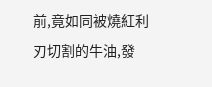前,竟如同被燒紅利刃切割的牛油,發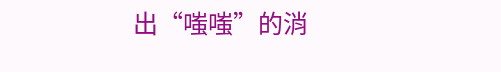出“嗤嗤”的消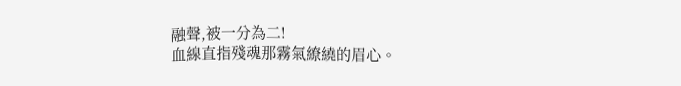融聲,被一分為二!
血線直指殘魂那霧氣繚繞的眉心。